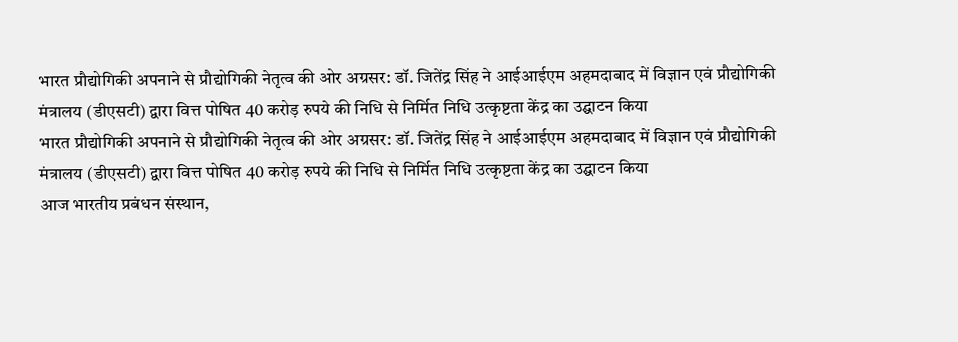भारत प्रौद्योगिकी अपनाने से प्रौद्योगिकी नेतृत्व की ओर अग्रसर: डॉ. जितेंद्र सिंह ने आईआईएम अहमदाबाद में विज्ञान एवं प्रौद्योगिकी मंत्रालय (डीएसटी) द्वारा वित्त पोषित 40 करोड़ रुपये की निधि से निर्मित निधि उत्कृष्टता केंद्र का उद्घाटन किया
भारत प्रौद्योगिकी अपनाने से प्रौद्योगिकी नेतृत्व की ओर अग्रसर: डॉ. जितेंद्र सिंह ने आईआईएम अहमदाबाद में विज्ञान एवं प्रौद्योगिकी मंत्रालय (डीएसटी) द्वारा वित्त पोषित 40 करोड़ रुपये की निधि से निर्मित निधि उत्कृष्टता केंद्र का उद्घाटन किया
आज भारतीय प्रबंधन संस्थान,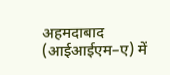अहमदाबाद (आईआईएम–ए) में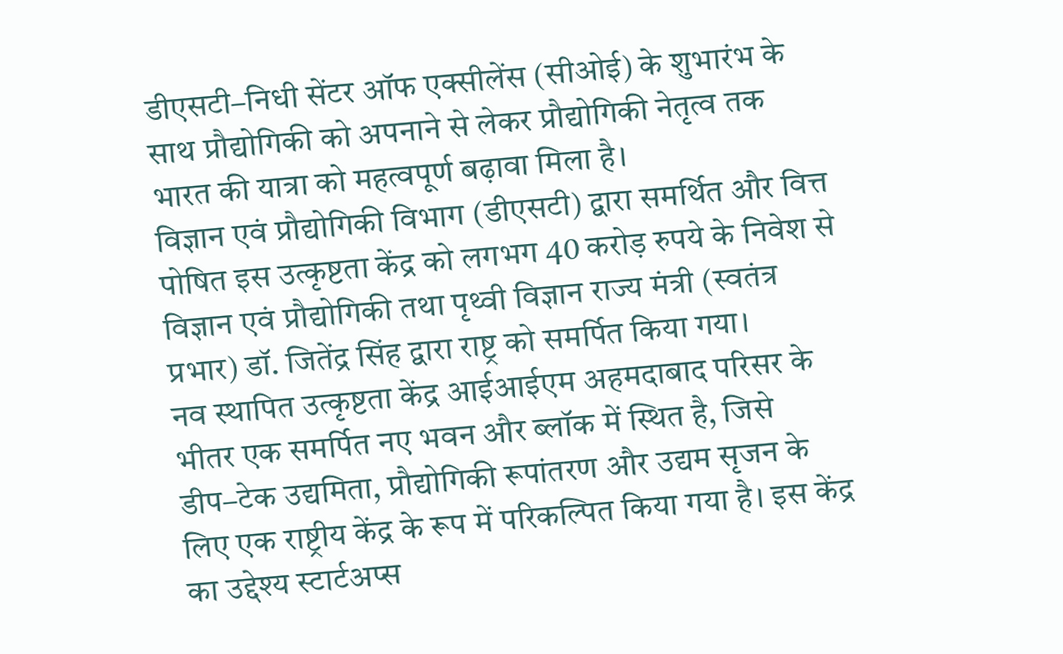डीएसटी–निधी सेंटर ऑफ एक्सीलेंस (सीओई) के शुभारंभ के साथ प्रौद्योगिकी को अपनाने से लेकर प्रौद्योगिकी नेतृत्व तक भारत की यात्रा को महत्वपूर्ण बढ़ावा मिला है।
विज्ञान एवं प्रौद्योगिकी विभाग (डीएसटी) द्वारा समर्थित और वित्त पोषित इस उत्कृष्टता केंद्र को लगभग 40 करोड़ रुपये के निवेश से विज्ञान एवं प्रौद्योगिकी तथा पृथ्वी विज्ञान राज्य मंत्री (स्वतंत्र प्रभार) डॉ. जितेंद्र सिंह द्वारा राष्ट्र को समर्पित किया गया।
नव स्थापित उत्कृष्टता केंद्र आईआईएम अहमदाबाद परिसर के भीतर एक समर्पित नए भवन और ब्लॉक में स्थित है, जिसे डीप–टेक उद्यमिता, प्रौद्योगिकी रूपांतरण और उद्यम सृजन के लिए एक राष्ट्रीय केंद्र के रूप में परिकल्पित किया गया है। इस केंद्र का उद्देश्य स्टार्टअप्स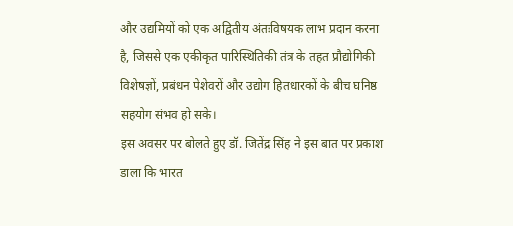और उद्यमियों को एक अद्वितीय अंतःविषयक लाभ प्रदान करना है, जिससे एक एकीकृत पारिस्थितिकी तंत्र के तहत प्रौद्योगिकी विशेषज्ञों, प्रबंधन पेशेवरों और उद्योग हितधारकों के बीच घनिष्ठ सहयोग संभव हो सके।
इस अवसर पर बोलते हुए डॉ. जितेंद्र सिंह ने इस बात पर प्रकाश डाला कि भारत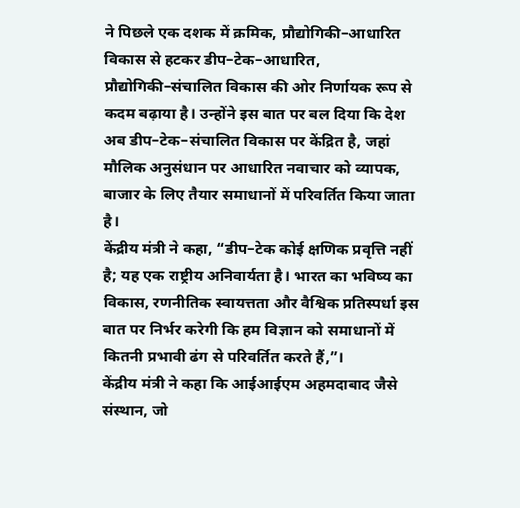ने पिछले एक दशक में क्रमिक, प्रौद्योगिकी–आधारित विकास से हटकर डीप–टेक–आधारित, प्रौद्योगिकी–संचालित विकास की ओर निर्णायक रूप से कदम बढ़ाया है। उन्होंने इस बात पर बल दिया कि देश अब डीप–टेक–संचालित विकास पर केंद्रित है, जहां मौलिक अनुसंधान पर आधारित नवाचार को व्यापक, बाजार के लिए तैयार समाधानों में परिवर्तित किया जाता है।
केंद्रीय मंत्री ने कहा, “डीप–टेक कोई क्षणिक प्रवृत्ति नहीं है; यह एक राष्ट्रीय अनिवार्यता है। भारत का भविष्य का विकास, रणनीतिक स्वायत्तता और वैश्विक प्रतिस्पर्धा इस बात पर निर्भर करेगी कि हम विज्ञान को समाधानों में कितनी प्रभावी ढंग से परिवर्तित करते हैं,”।
केंद्रीय मंत्री ने कहा कि आईआईएम अहमदाबाद जैसे संस्थान, जो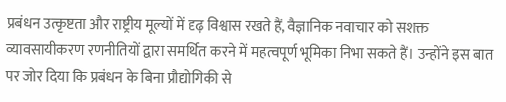प्रबंधन उत्कृष्टता और राष्ट्रीय मूल्यों में दृढ़ विश्वास रखते हैं, वैज्ञानिक नवाचार को सशक्त व्यावसायीकरण रणनीतियों द्वारा समर्थित करने में महत्वपूर्ण भूमिका निभा सकते हैं। उन्होंने इस बात पर जोर दिया कि प्रबंधन के बिना प्रौद्योगिकी से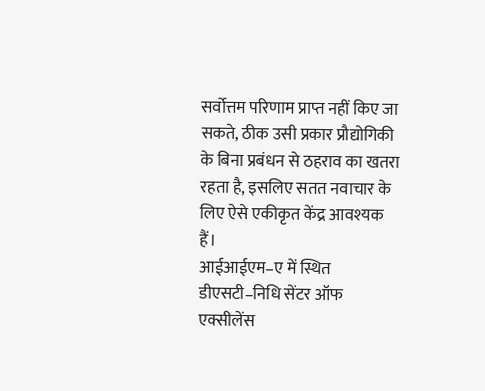सर्वोत्तम परिणाम प्राप्त नहीं किए जा सकते, ठीक उसी प्रकार प्रौद्योगिकी के बिना प्रबंधन से ठहराव का खतरा रहता है, इसलिए सतत नवाचार के लिए ऐसे एकीकृत केंद्र आवश्यक हैं।
आईआईएम–ए में स्थित डीएसटी–निधि सेंटर ऑफ एक्सीलेंस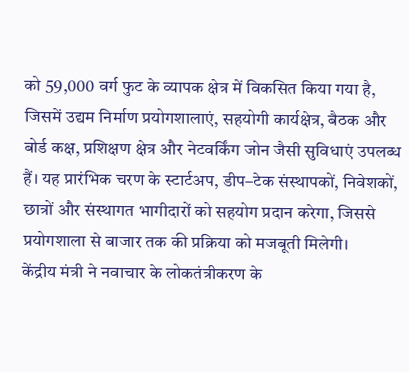को 59,000 वर्ग फुट के व्यापक क्षेत्र में विकसित किया गया है, जिसमें उद्यम निर्माण प्रयोगशालाएं, सहयोगी कार्यक्षेत्र, बैठक और बोर्ड कक्ष, प्रशिक्षण क्षेत्र और नेटवर्किंग जोन जैसी सुविधाएं उपलब्ध हैं। यह प्रारंभिक चरण के स्टार्टअप, डीप–टेक संस्थापकों, निवेशकों, छात्रों और संस्थागत भागीदारों को सहयोग प्रदान करेगा, जिससे प्रयोगशाला से बाजार तक की प्रक्रिया को मजबूती मिलेगी।
केंद्रीय मंत्री ने नवाचार के लोकतंत्रीकरण के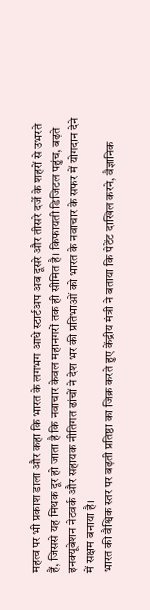महत्व पर भी प्रकाश डाला और कहा कि भारत के लगभग आधे स्टार्टअप अब दूसरे और तीसरे दर्जे के शहरों से उभरते हैं, जिससे यह मिथक दूर हो जाता है कि नवाचार केवल महानगरों तक ही सीमित है। किफायती डिजिटल पहुंच, बढ़ते इनक्यूबेशन नेटवर्क और सहायक नीतिगत ढांचों ने देश भर की प्रतिभाओं को भारत के नवाचार के सफर में योगदान देने में सक्षम बनाया है।
भारत की वैश्विक स्तर पर बढ़ती प्रतिष्ठा का जिक्र करते हुए केंद्रीय मंत्री ने बताया कि पेटेंट दाखिल करने, वैज्ञानिक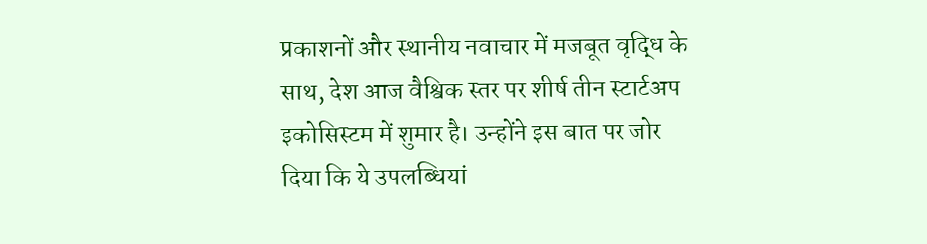प्रकाशनों और स्थानीय नवाचार में मजबूत वृद्धि के साथ, देश आज वैश्विक स्तर पर शीर्ष तीन स्टार्टअप इकोसिस्टम में शुमार है। उन्होंने इस बात पर जोर दिया कि ये उपलब्धियां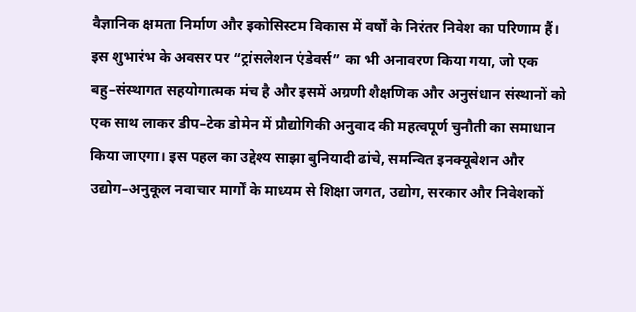वैज्ञानिक क्षमता निर्माण और इकोसिस्टम विकास में वर्षों के निरंतर निवेश का परिणाम हैं।
इस शुभारंभ के अवसर पर “ट्रांसलेशन एंडेवर्स” का भी अनावरण किया गया, जो एक बहु–संस्थागत सहयोगात्मक मंच है और इसमें अग्रणी शैक्षणिक और अनुसंधान संस्थानों को एक साथ लाकर डीप–टेक डोमेन में प्रौद्योगिकी अनुवाद की महत्वपूर्ण चुनौती का समाधान किया जाएगा। इस पहल का उद्देश्य साझा बुनियादी ढांचे, समन्वित इनक्यूबेशन और उद्योग–अनुकूल नवाचार मार्गों के माध्यम से शिक्षा जगत, उद्योग, सरकार और निवेशकों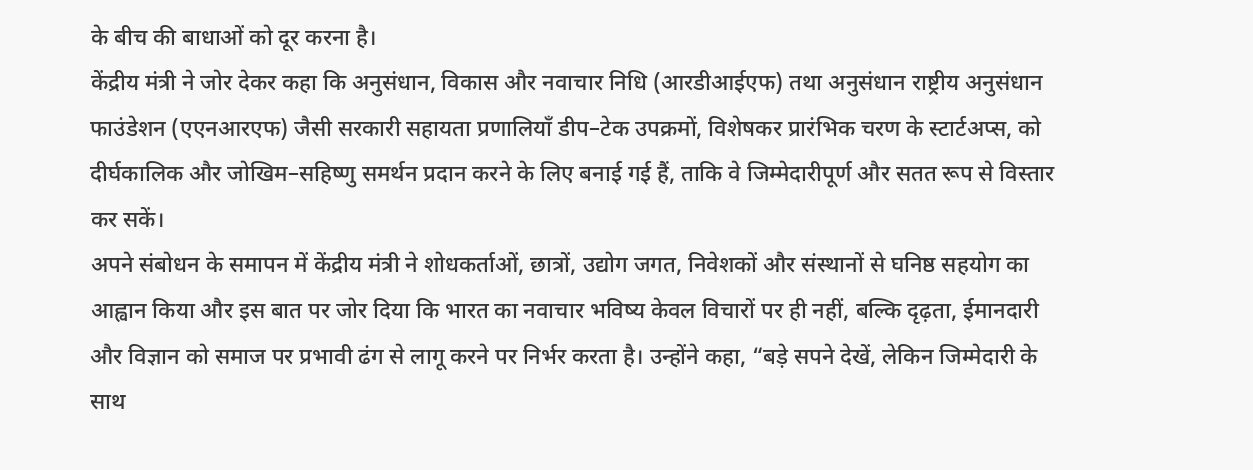के बीच की बाधाओं को दूर करना है।
केंद्रीय मंत्री ने जोर देकर कहा कि अनुसंधान, विकास और नवाचार निधि (आरडीआईएफ) तथा अनुसंधान राष्ट्रीय अनुसंधान फाउंडेशन (एएनआरएफ) जैसी सरकारी सहायता प्रणालियाँ डीप–टेक उपक्रमों, विशेषकर प्रारंभिक चरण के स्टार्टअप्स, को दीर्घकालिक और जोखिम–सहिष्णु समर्थन प्रदान करने के लिए बनाई गई हैं, ताकि वे जिम्मेदारीपूर्ण और सतत रूप से विस्तार कर सकें।
अपने संबोधन के समापन में केंद्रीय मंत्री ने शोधकर्ताओं, छात्रों, उद्योग जगत, निवेशकों और संस्थानों से घनिष्ठ सहयोग का आह्वान किया और इस बात पर जोर दिया कि भारत का नवाचार भविष्य केवल विचारों पर ही नहीं, बल्कि दृढ़ता, ईमानदारी और विज्ञान को समाज पर प्रभावी ढंग से लागू करने पर निर्भर करता है। उन्होंने कहा, “बड़े सपने देखें, लेकिन जिम्मेदारी के साथ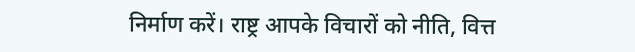निर्माण करें। राष्ट्र आपके विचारों को नीति, वित्त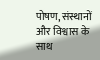पोषण, संस्थानों और विश्वास के साथ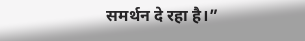समर्थन दे रहा है।”